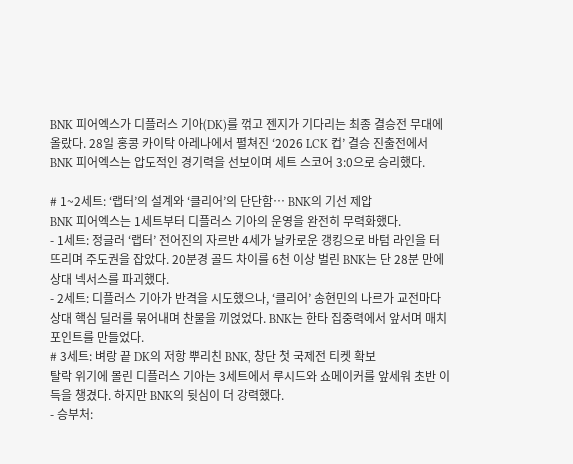BNK 피어엑스가 디플러스 기아(DK)를 꺾고 젠지가 기다리는 최종 결승전 무대에 올랐다. 28일 홍콩 카이탁 아레나에서 펼쳐진 ‘2026 LCK 컵’ 결승 진출전에서 BNK 피어엑스는 압도적인 경기력을 선보이며 세트 스코어 3:0으로 승리했다.

# 1~2세트: ‘랩터’의 설계와 ‘클리어’의 단단함… BNK의 기선 제압
BNK 피어엑스는 1세트부터 디플러스 기아의 운영을 완전히 무력화했다.
- 1세트: 정글러 ‘랩터’ 전어진의 자르반 4세가 날카로운 갱킹으로 바텀 라인을 터뜨리며 주도권을 잡았다. 20분경 골드 차이를 6천 이상 벌린 BNK는 단 28분 만에 상대 넥서스를 파괴했다.
- 2세트: 디플러스 기아가 반격을 시도했으나, ‘클리어’ 송현민의 나르가 교전마다 상대 핵심 딜러를 묶어내며 찬물을 끼얹었다. BNK는 한타 집중력에서 앞서며 매치 포인트를 만들었다.
# 3세트: 벼랑 끝 DK의 저항 뿌리친 BNK, 창단 첫 국제전 티켓 확보
탈락 위기에 몰린 디플러스 기아는 3세트에서 루시드와 쇼메이커를 앞세워 초반 이득을 챙겼다. 하지만 BNK의 뒷심이 더 강력했다.
- 승부처: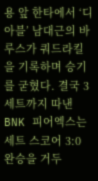용 앞 한타에서 ‘디아블’ 남대근의 바루스가 쿼드라킬을 기록하며 승기를 굳혔다. 결국 3세트까지 따낸 BNK 피어엑스는 세트 스코어 3:0 완승을 거두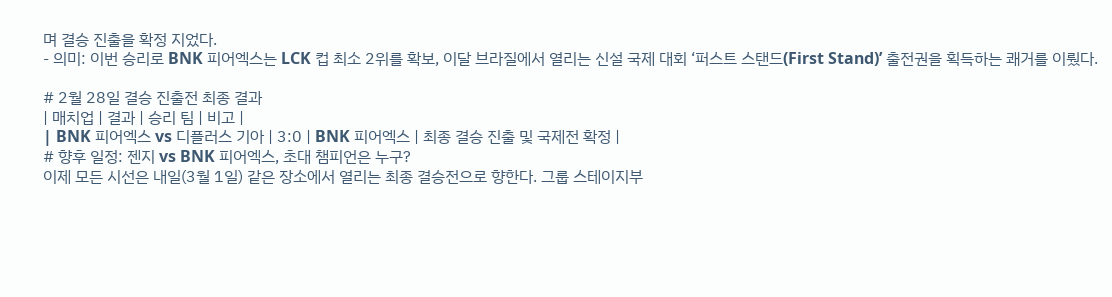며 결승 진출을 확정 지었다.
- 의미: 이번 승리로 BNK 피어엑스는 LCK 컵 최소 2위를 확보, 이달 브라질에서 열리는 신설 국제 대회 ‘퍼스트 스탠드(First Stand)’ 출전권을 획득하는 쾌거를 이뤘다.

# 2월 28일 결승 진출전 최종 결과
| 매치업 | 결과 | 승리 팀 | 비고 |
| BNK 피어엑스 vs 디플러스 기아 | 3:0 | BNK 피어엑스 | 최종 결승 진출 및 국제전 확정 |
# 향후 일정: 젠지 vs BNK 피어엑스, 초대 챔피언은 누구?
이제 모든 시선은 내일(3월 1일) 같은 장소에서 열리는 최종 결승전으로 향한다. 그룹 스테이지부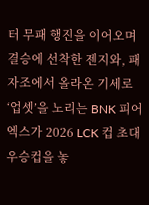터 무패 행진을 이어오며 결승에 선착한 젠지와, 패자조에서 올라온 기세로 ‘업셋’을 노리는 BNK 피어엑스가 2026 LCK 컵 초대 우승컵을 놓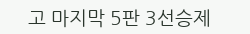고 마지막 5판 3선승제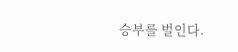승부를 벌인다.